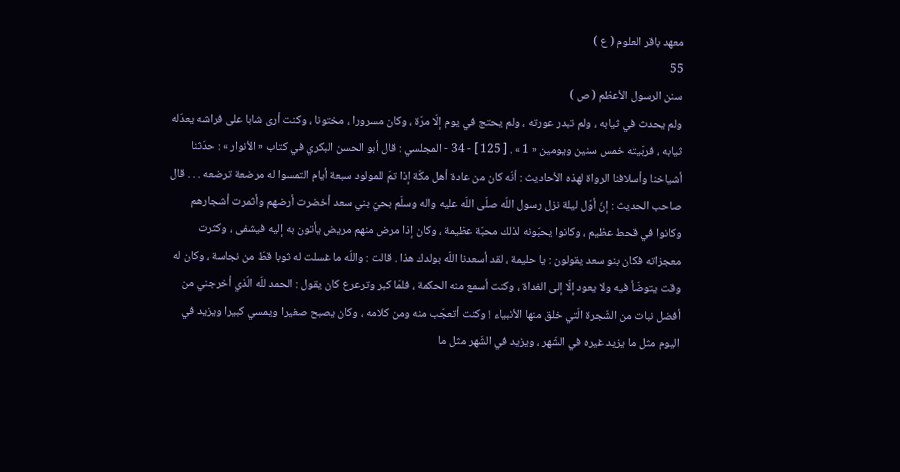معهد باقر العلوم ( ع )
55
سنن الرسول الأعظم ( ص )
ولم يحدث في ثيابه ، ولم تبدر عورته ، ولم يحتج في يوم إلّا مرّة ، وكان مسرورا ، مختونا ، وكنت أرى شابا على فراشه يعدّله ثيابه ، فربّيته خمس سنين ويومين « 1 » . [ 125 ] - 34 - المجلسي : قال أبو الحسن البكري في كتاب « الأنوار » : حدّثنا أشياخنا وأسلافنا الرواة لهذه الأحاديث : أنّه كان من عادة أهل مكّة إذا تمّ للمولود سبعة أيام التمسوا له مرضعة ترضعه . . . قال صاحب الحديث : إنّ أوّل ليلة نزل رسول اللّه صلّى اللّه عليه واله وسلّم بحيّ بني سعد أخضرت أرضهم وأثمرت أشجارهم وكانوا في قحط عظيم ، وكانوا يحبّونه لذلك محبّة عظيمة ، وكان إذا مرض منهم مريض يأتون به إليه فيشفى ، وكثرت معجزاته فكان بنو سعد يقولون : يا حليمة ، لقد أسعدنا اللّه بولدك هذا . قالت : واللّه ما غسلت له ثوبا قطّ من نجاسة ، وكان له وقت يتوضّأ فيه ولا يعود إلّا إلى الغداة ، وكنت أسمع منه الحكمة ، فلمّا كبر وترعرع كان يقول : الحمد للّه الّذي أخرجني من أفضل نبات من الشّجرة الّتي خلق منها الأنبياء ! وكنت أتعجّب منه ومن كلامه ، وكان يصبح صغيرا ويمسي كبيرا ويزيد في اليوم مثل ما يزيد غيره في الشّهر ، ويزيد في الشّهر مثل ما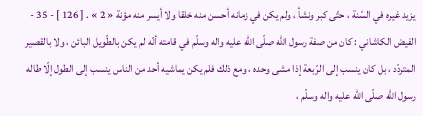يزيد غيره في السّنة ، حتّى كبر ونشأ ، ولم يكن في زمانه أحسن منه خلقا ولا أيسر منه مؤنة « 2 » . [ 126 ] - 35 - الفيض الكاشاني : كان من صفة رسول اللّه صلّى اللّه عليه واله وسلّم في قامته أنّه لم يكن بالطّويل البائن ، ولا بالقصير المتردّد ، بل كان ينسب إلى الرّبعة إذا مشى وحده ، ومع ذلك فلم يكن يماشيه أحد من الناس ينسب إلى الطول إلّا طاله رسول اللّه صلّى اللّه عليه واله وسلّم ،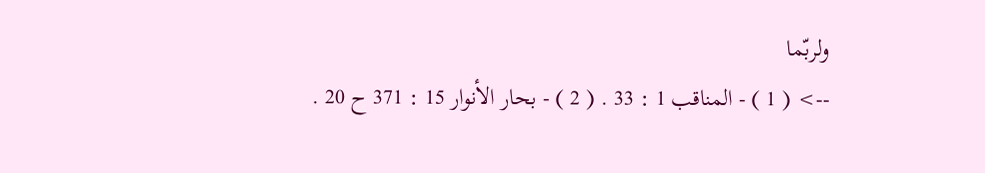ولربّما
--> ( 1 ) - المناقب 1 : 33 . ( 2 ) - بحار الأنوار 15 : 371 ح 20 .